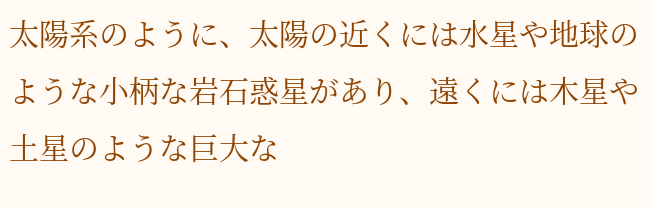太陽系のように、太陽の近くには水星や地球のような小柄な岩石惑星があり、遠くには木星や土星のような巨大な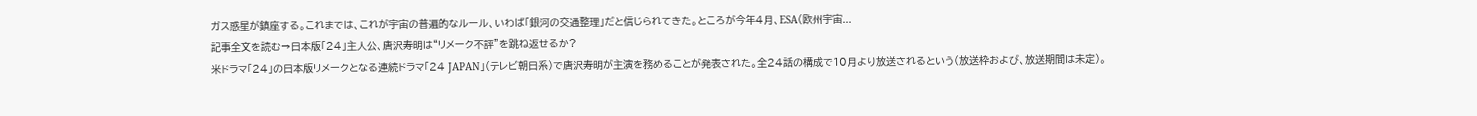ガス惑星が鎮座する。これまでは、これが宇宙の普遍的なルール、いわば「銀河の交通整理」だと信じられてきた。ところが今年4月、ESA(欧州宇宙...
記事全文を読む→日本版「24」主人公、唐沢寿明は“リメーク不評”を跳ね返せるか?
米ドラマ「24」の日本版リメークとなる連続ドラマ「24 JAPAN」(テレビ朝日系)で唐沢寿明が主演を務めることが発表された。全24話の構成で10月より放送されるという(放送枠および、放送期間は未定)。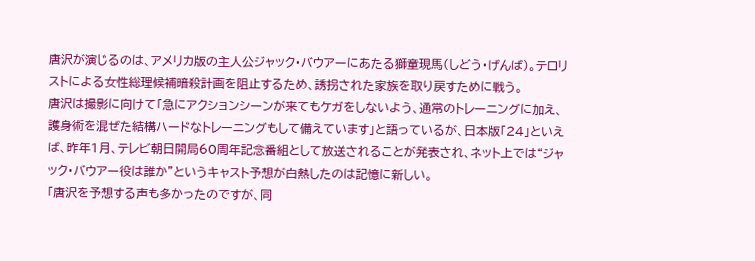唐沢が演じるのは、アメリカ版の主人公ジャック・バウアーにあたる獅童現馬(しどう・げんば)。テロリストによる女性総理候補暗殺計画を阻止するため、誘拐された家族を取り戻すために戦う。
唐沢は撮影に向けて「急にアクションシーンが来てもケガをしないよう、通常のトレーニングに加え、護身術を混ぜた結構ハードなトレーニングもして備えています」と語っているが、日本版「24」といえば、昨年1月、テレビ朝日開局60周年記念番組として放送されることが発表され、ネット上では“ジャック・バウアー役は誰か”というキャスト予想が白熱したのは記憶に新しい。
「唐沢を予想する声も多かったのですが、同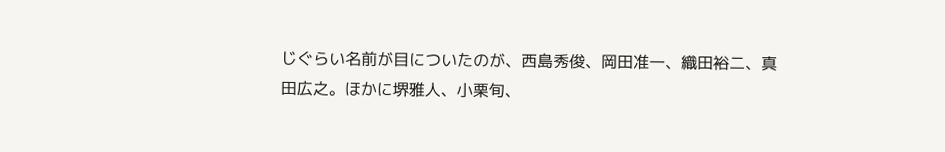じぐらい名前が目についたのが、西島秀俊、岡田准一、織田裕二、真田広之。ほかに堺雅人、小栗旬、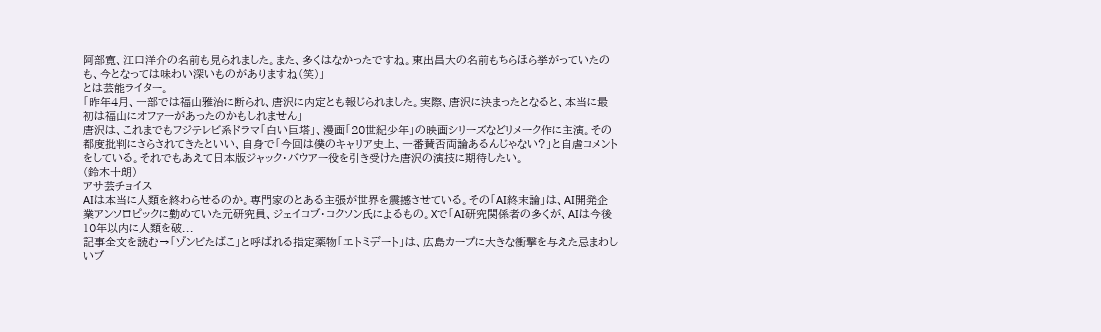阿部寛、江口洋介の名前も見られました。また、多くはなかったですね。東出昌大の名前もちらほら挙がっていたのも、今となっては味わい深いものがありますね(笑)」
とは芸能ライター。
「昨年4月、一部では福山雅治に断られ、唐沢に内定とも報じられました。実際、唐沢に決まったとなると、本当に最初は福山にオファーがあったのかもしれません」
唐沢は、これまでもフジテレビ系ドラマ「白い巨塔」、漫画「20世紀少年」の映画シリーズなどリメーク作に主演。その都度批判にさらされてきたといい、自身で「今回は僕のキャリア史上、一番賛否両論あるんじゃない?」と自虐コメントをしている。それでもあえて日本版ジャック・バウアー役を引き受けた唐沢の演技に期待したい。
(鈴木十朗)
アサ芸チョイス
AIは本当に人類を終わらせるのか。専門家のとある主張が世界を震撼させている。その「AI終末論」は、AI開発企業アンソロピックに勤めていた元研究員、ジェイコブ・コクソン氏によるもの。Xで「AI研究関係者の多くが、AIは今後10年以内に人類を破...
記事全文を読む→「ゾンビたばこ」と呼ばれる指定薬物「エトミデート」は、広島カープに大きな衝撃を与えた忌まわしいブ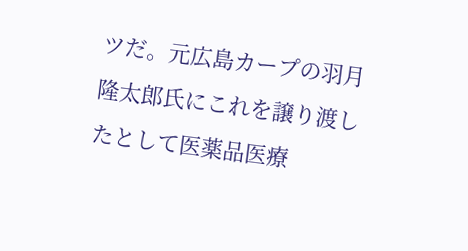ツだ。元広島カープの羽月隆太郎氏にこれを譲り渡したとして医薬品医療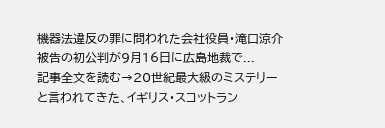機器法違反の罪に問われた会社役員・滝口涼介被告の初公判が9月16日に広島地裁で...
記事全文を読む→20世紀最大級のミステリーと言われてきた、イギリス・スコットラン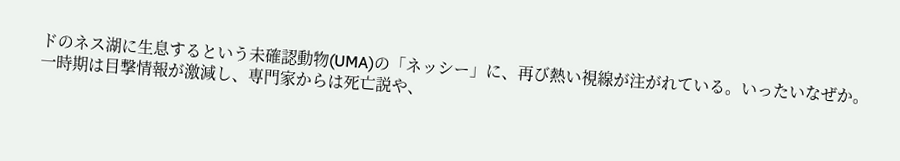ドのネス湖に生息するという未確認動物(UMA)の「ネッシー」に、再び熱い視線が注がれている。いったいなぜか。一時期は目撃情報が激減し、専門家からは死亡説や、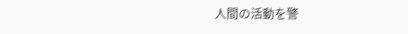人間の活動を警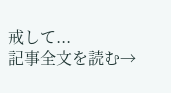戒して...
記事全文を読む→